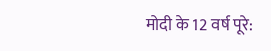मोदी के 12 वर्ष पूरे: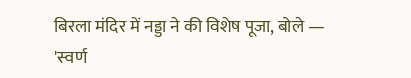बिरला मंदिर में नड्डा ने की विशेष पूजा, बोले — 'स्वर्ण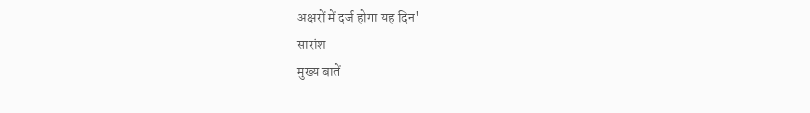अक्षरों में दर्ज होगा यह दिन'
सारांश
मुख्य बातें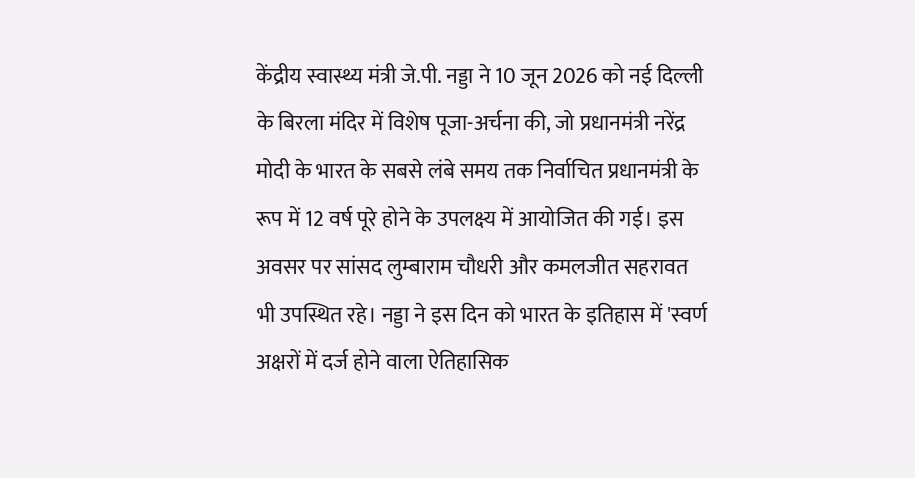केंद्रीय स्वास्थ्य मंत्री जे.पी. नड्डा ने 10 जून 2026 को नई दिल्ली के बिरला मंदिर में विशेष पूजा-अर्चना की, जो प्रधानमंत्री नरेंद्र मोदी के भारत के सबसे लंबे समय तक निर्वाचित प्रधानमंत्री के रूप में 12 वर्ष पूरे होने के उपलक्ष्य में आयोजित की गई। इस अवसर पर सांसद लुम्बाराम चौधरी और कमलजीत सहरावत भी उपस्थित रहे। नड्डा ने इस दिन को भारत के इतिहास में 'स्वर्ण अक्षरों में दर्ज होने वाला ऐतिहासिक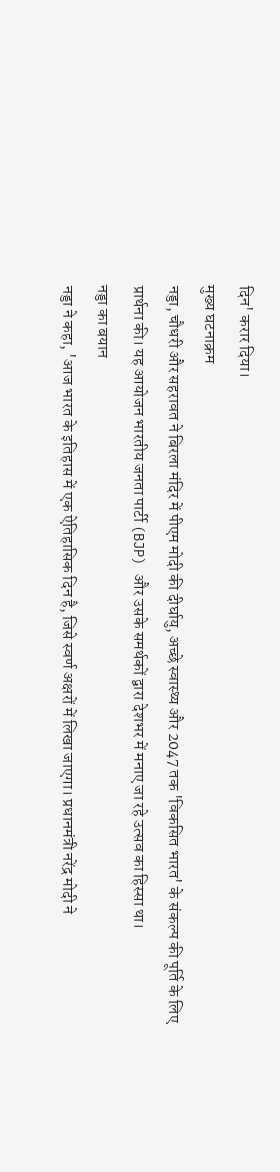दिन' करार दिया।
मुख्य घटनाक्रम
नड्डा, चौधरी और सहरावत ने बिरला मंदिर में पीएम मोदी की दीर्घायु, अच्छे स्वास्थ्य और 2047 तक 'विकसित भारत' के संकल्प की पूर्ति के लिए प्रार्थना की। यह आयोजन भारतीय जनता पार्टी (BJP) और उसके समर्थकों द्वारा देशभर में मनाए जा रहे उत्सव का हिस्सा था।
नड्डा का बयान
नड्डा ने कहा, 'आज भारत के इतिहास में एक ऐतिहासिक दिन है, जिसे स्वर्ण अक्षरों में लिखा जाएगा। प्रधानमंत्री नरेंद्र मोदी ने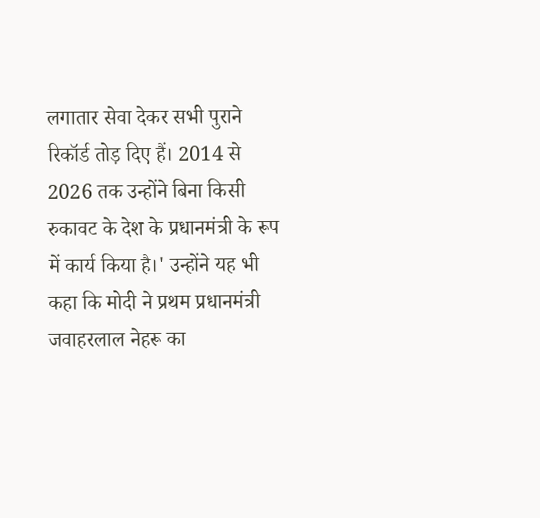लगातार सेवा देकर सभी पुराने रिकॉर्ड तोड़ दिए हैं। 2014 से 2026 तक उन्होंने बिना किसी रुकावट के देश के प्रधानमंत्री के रूप में कार्य किया है।' उन्होंने यह भी कहा कि मोदी ने प्रथम प्रधानमंत्री जवाहरलाल नेहरू का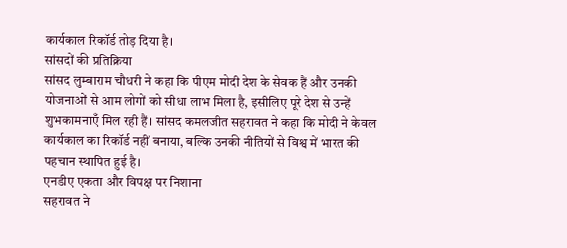कार्यकाल रिकॉर्ड तोड़ दिया है।
सांसदों की प्रतिक्रिया
सांसद लुम्बाराम चौधरी ने कहा कि पीएम मोदी देश के सेवक हैं और उनकी योजनाओं से आम लोगों को सीधा लाभ मिला है, इसीलिए पूरे देश से उन्हें शुभकामनाएँ मिल रही हैं। सांसद कमलजीत सहरावत ने कहा कि मोदी ने केवल कार्यकाल का रिकॉर्ड नहीं बनाया, बल्कि उनकी नीतियों से विश्व में भारत की पहचान स्थापित हुई है।
एनडीए एकता और विपक्ष पर निशाना
सहरावत ने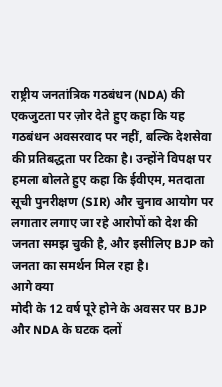राष्ट्रीय जनतांत्रिक गठबंधन (NDA) की एकजुटता पर ज़ोर देते हुए कहा कि यह गठबंधन अवसरवाद पर नहीं, बल्कि देशसेवा की प्रतिबद्धता पर टिका है। उन्होंने विपक्ष पर हमला बोलते हुए कहा कि ईवीएम, मतदाता सूची पुनरीक्षण (SIR) और चुनाव आयोग पर लगातार लगाए जा रहे आरोपों को देश की जनता समझ चुकी है, और इसीलिए BJP को जनता का समर्थन मिल रहा है।
आगे क्या
मोदी के 12 वर्ष पूरे होने के अवसर पर BJP और NDA के घटक दलों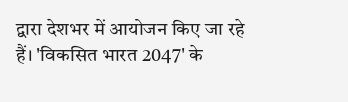द्वारा देशभर में आयोजन किए जा रहे हैं। 'विकसित भारत 2047' के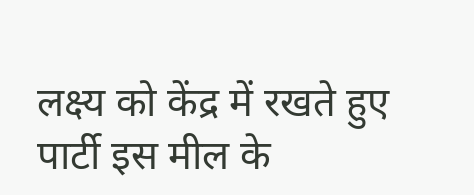लक्ष्य को केंद्र में रखते हुए पार्टी इस मील के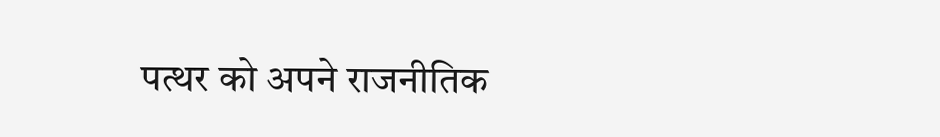पत्थर को अपने राजनीतिक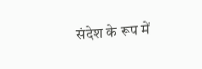संदेश के रूप में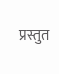प्रस्तुत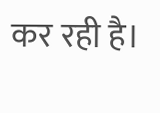कर रही है।